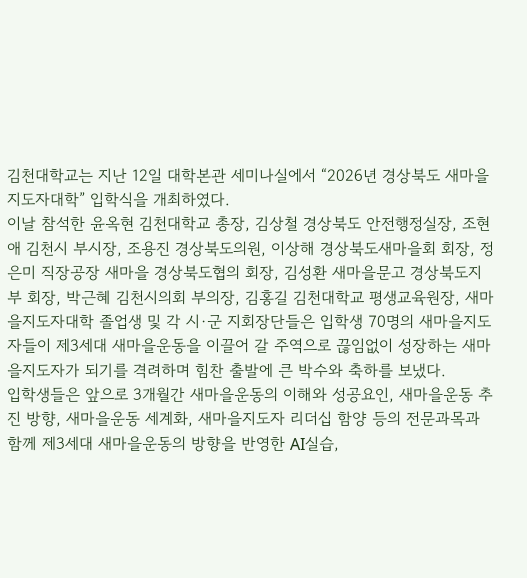김천대학교는 지난 12일 대학본관 세미나실에서 “2026년 경상북도 새마을지도자대학” 입학식을 개최하였다.
이날 참석한 윤옥현 김천대학교 총장, 김상철 경상북도 안전행정실장, 조현애 김천시 부시장, 조용진 경상북도의원, 이상해 경상북도새마을회 회장, 정은미 직장공장 새마을 경상북도협의 회장, 김성환 새마을문고 경상북도지부 회장, 박근혜 김천시의회 부의장, 김홍길 김천대학교 평생교육원장, 새마을지도자대학 졸업생 및 각 시·군 지회장단들은 입학생 70명의 새마을지도자들이 제3세대 새마을운동을 이끌어 갈 주역으로 끊임없이 성장하는 새마을지도자가 되기를 격려하며 힘찬 출발에 큰 박수와 축하를 보냈다.
입학생들은 앞으로 3개월간 새마을운동의 이해와 성공요인, 새마을운동 추진 방향, 새마을운동 세계화, 새마을지도자 리더십 함양 등의 전문과목과 함께 제3세대 새마을운동의 방향을 반영한 AI실습,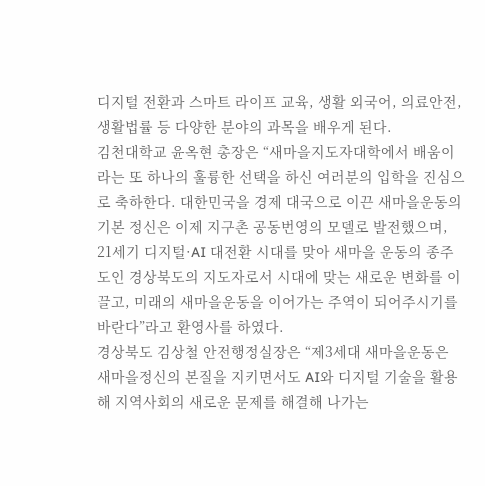디지털 전환과 스마트 라이프 교육, 생활 외국어, 의료안전, 생활법률 등 다양한 분야의 과목을 배우게 된다.
김천대학교 윤옥현 총장은 “새마을지도자대학에서 배움이라는 또 하나의 훌륭한 선택을 하신 여러분의 입학을 진심으로 축하한다. 대한민국을 경제 대국으로 이끈 새마을운동의 기본 정신은 이제 지구촌 공동번영의 모델로 발전했으며, 21세기 디지털·AI 대전환 시대를 맞아 새마을 운동의 종주 도인 경상북도의 지도자로서 시대에 맞는 새로운 변화를 이끌고, 미래의 새마을운동을 이어가는 주역이 되어주시기를 바란다”라고 환영사를 하였다.
경상북도 김상철 안전행정실장은 “제3세대 새마을운동은 새마을정신의 본질을 지키면서도 AI와 디지털 기술을 활용해 지역사회의 새로운 문제를 해결해 나가는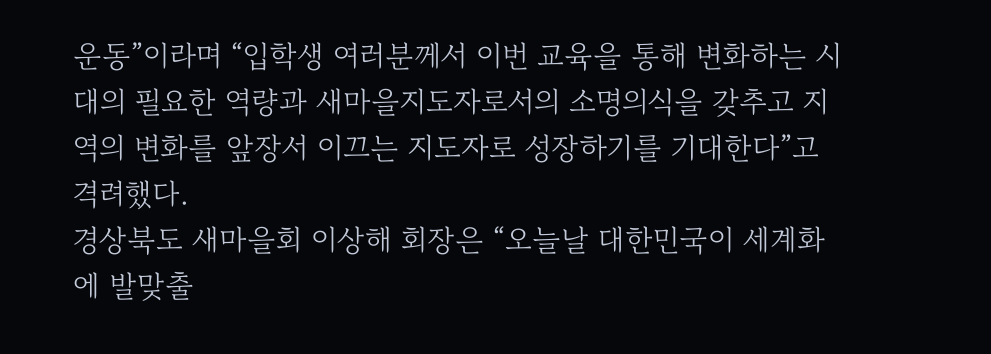운동”이라며 “입학생 여러분께서 이번 교육을 통해 변화하는 시대의 필요한 역량과 새마을지도자로서의 소명의식을 갖추고 지역의 변화를 앞장서 이끄는 지도자로 성장하기를 기대한다”고 격려했다.
경상북도 새마을회 이상해 회장은 “오늘날 대한민국이 세계화에 발맞출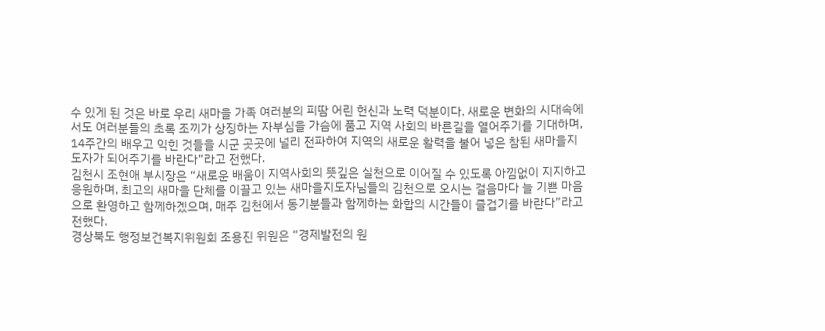수 있게 된 것은 바로 우리 새마을 가족 여러분의 피땀 어린 헌신과 노력 덕분이다. 새로운 변화의 시대속에서도 여러분들의 초록 조끼가 상징하는 자부심을 가슴에 품고 지역 사회의 바른길을 열어주기를 기대하며, 14주간의 배우고 익힌 것들을 시군 곳곳에 널리 전파하여 지역의 새로운 활력을 불어 넣은 참된 새마을지도자가 되어주기를 바란다”라고 전했다.
김천시 조현애 부시장은 “새로운 배움이 지역사회의 뜻깊은 실천으로 이어질 수 있도록 아낌없이 지지하고 응원하며, 최고의 새마을 단체를 이끌고 있는 새마을지도자님들의 김천으로 오시는 걸음마다 늘 기쁜 마음으로 환영하고 함께하겠으며, 매주 김천에서 동기분들과 함께하는 화합의 시간들이 즐겁기를 바란다”라고 전했다.
경상북도 행정보건복지위원회 조용진 위원은 “경제발전의 원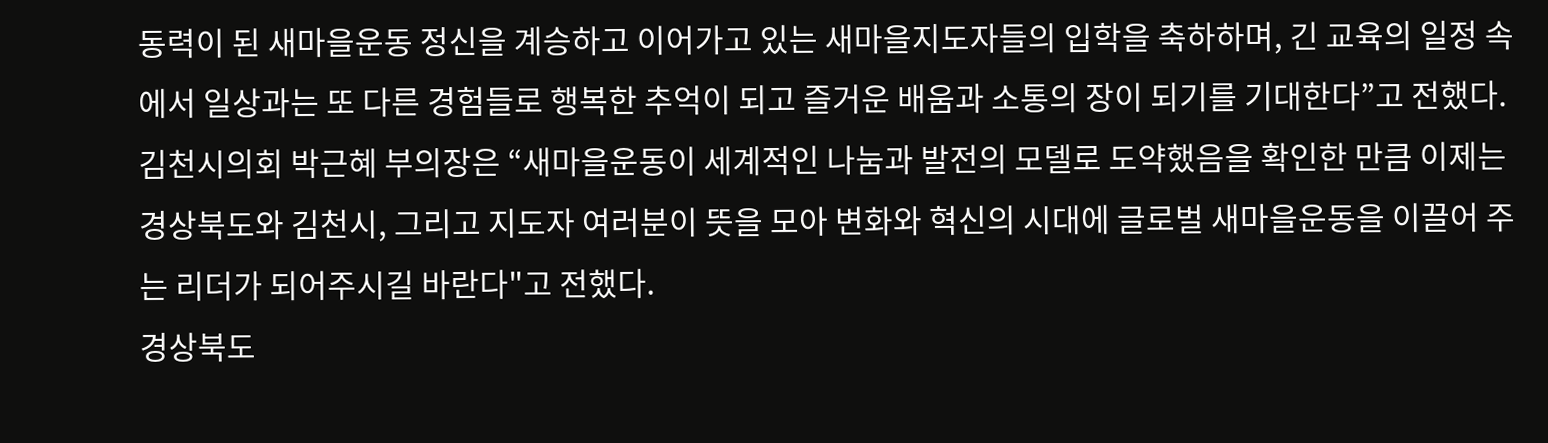동력이 된 새마을운동 정신을 계승하고 이어가고 있는 새마을지도자들의 입학을 축하하며, 긴 교육의 일정 속에서 일상과는 또 다른 경험들로 행복한 추억이 되고 즐거운 배움과 소통의 장이 되기를 기대한다”고 전했다.
김천시의회 박근혜 부의장은 “새마을운동이 세계적인 나눔과 발전의 모델로 도약했음을 확인한 만큼 이제는 경상북도와 김천시, 그리고 지도자 여러분이 뜻을 모아 변화와 혁신의 시대에 글로벌 새마을운동을 이끌어 주는 리더가 되어주시길 바란다"고 전했다.
경상북도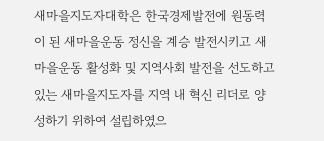새마을지도자대학은 한국경제발전에 원동력이 된 새마을운동 정신을 계승 발전시키고 새마을운동 활성화 및 지역사회 발전을 선도하고 있는 새마을지도자를 지역 내 혁신 리더로 양성하기 위하여 설립하였으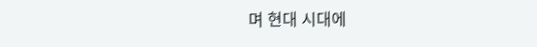며 현대 시대에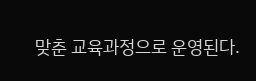맞춘 교육과정으로 운영된다.